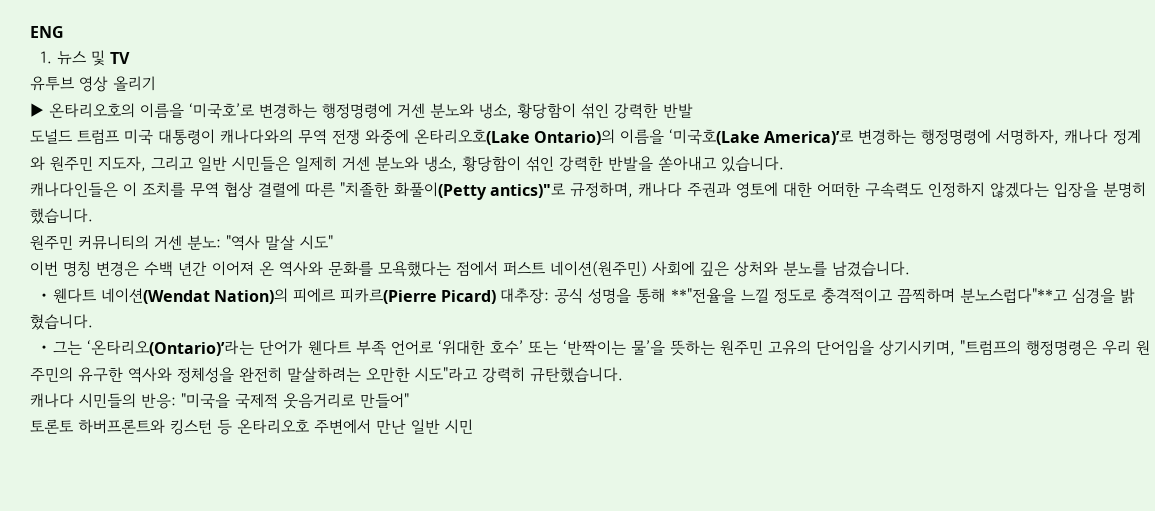ENG
  1. 뉴스 및 TV
유투브 영상 올리기
▶ 온타리오호의 이름을 ‘미국호’로 변경하는 행정명령에 거센 분노와 냉소, 황당함이 섞인 강력한 반발
도널드 트럼프 미국 대통령이 캐나다와의 무역 전쟁 와중에 온타리오호(Lake Ontario)의 이름을 ‘미국호(Lake America)’로 변경하는 행정명령에 서명하자, 캐나다 정계와 원주민 지도자, 그리고 일반 시민들은 일제히 거센 분노와 냉소, 황당함이 섞인 강력한 반발을 쏟아내고 있습니다.
캐나다인들은 이 조치를 무역 협상 결렬에 따른 "치졸한 화풀이(Petty antics)"로 규정하며, 캐나다 주권과 영토에 대한 어떠한 구속력도 인정하지 않겠다는 입장을 분명히 했습니다.
원주민 커뮤니티의 거센 분노: "역사 말살 시도"
이번 명칭 변경은 수백 년간 이어져 온 역사와 문화를 모욕했다는 점에서 퍼스트 네이션(원주민) 사회에 깊은 상처와 분노를 남겼습니다.
  • 웬다트 네이션(Wendat Nation)의 피에르 피카르(Pierre Picard) 대추장: 공식 성명을 통해 **"전율을 느낄 정도로 충격적이고 끔찍하며 분노스럽다"**고 심경을 밝혔습니다.
  • 그는 ‘온타리오(Ontario)’라는 단어가 웬다트 부족 언어로 ‘위대한 호수’ 또는 ‘반짝이는 물’을 뜻하는 원주민 고유의 단어임을 상기시키며, "트럼프의 행정명령은 우리 원주민의 유구한 역사와 정체성을 완전히 말살하려는 오만한 시도"라고 강력히 규탄했습니다.
캐나다 시민들의 반응: "미국을 국제적 웃음거리로 만들어"
토론토 하버프론트와 킹스턴 등 온타리오호 주변에서 만난 일반 시민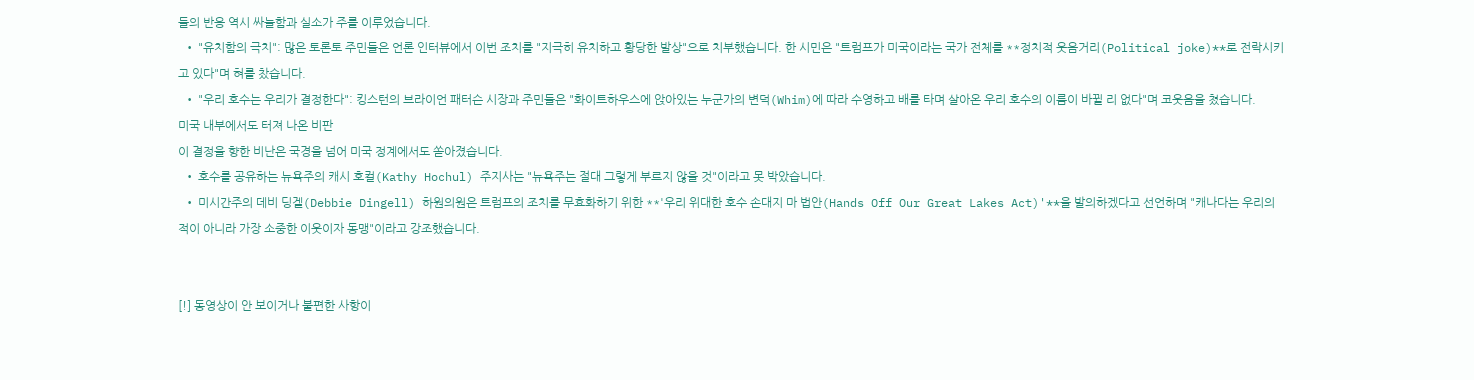들의 반응 역시 싸늘함과 실소가 주를 이루었습니다.
  • "유치함의 극치": 많은 토론토 주민들은 언론 인터뷰에서 이번 조치를 "지극히 유치하고 황당한 발상"으로 치부했습니다. 한 시민은 "트럼프가 미국이라는 국가 전체를 **정치적 웃음거리(Political joke)**로 전락시키고 있다"며 혀를 찼습니다.
  • "우리 호수는 우리가 결정한다": 킹스턴의 브라이언 패터슨 시장과 주민들은 "화이트하우스에 앉아있는 누군가의 변덕(Whim)에 따라 수영하고 배를 타며 살아온 우리 호수의 이름이 바뀔 리 없다"며 코웃음을 쳤습니다.
미국 내부에서도 터져 나온 비판
이 결정을 향한 비난은 국경을 넘어 미국 정계에서도 쏟아졌습니다.
  • 호수를 공유하는 뉴욕주의 캐시 호컬(Kathy Hochul) 주지사는 "뉴욕주는 절대 그렇게 부르지 않을 것"이라고 못 박았습니다.
  • 미시간주의 데비 딩겔(Debbie Dingell) 하원의원은 트럼프의 조치를 무효화하기 위한 **'우리 위대한 호수 손대지 마 법안(Hands Off Our Great Lakes Act)'**을 발의하겠다고 선언하며 "캐나다는 우리의 적이 아니라 가장 소중한 이웃이자 동맹"이라고 강조했습니다.


[!] 동영상이 안 보이거나 불편한 사항이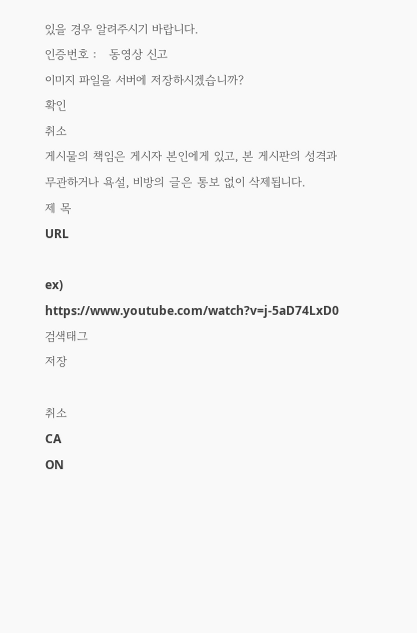있을 경우 알려주시기 바랍니다.
인증번호 :   동영상 신고
이미지 파일을 서버에 저장하시겠습니까?
확인
취소
게시물의 책임은 게시자 본인에게 있고, 본 게시판의 성격과 무관하거나 욕설, 비방의 글은 통보 없이 삭제됩니다.
제 목
URL

ex) https://www.youtube.com/watch?v=j-5aD74LxD0
검색태그
저장

취소
CA
ON